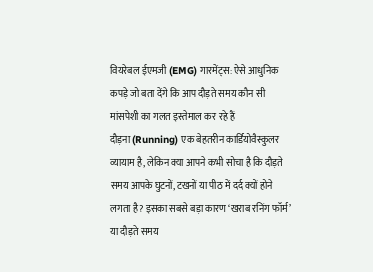वियरेबल ईएमजी (EMG) गारमेंट्स: ऐसे आधुनिक कपड़े जो बता देंगे कि आप दौड़ते समय कौन सी मांसपेशी का गलत इस्तेमाल कर रहे हैं
दौड़ना (Running) एक बेहतरीन कार्डियोवैस्कुलर व्यायाम है, लेकिन क्या आपने कभी सोचा है कि दौड़ते समय आपके घुटनों, टखनों या पीठ में दर्द क्यों होने लगता है? इसका सबसे बड़ा कारण ‘खराब रनिंग फॉर्म’ या दौड़ते समय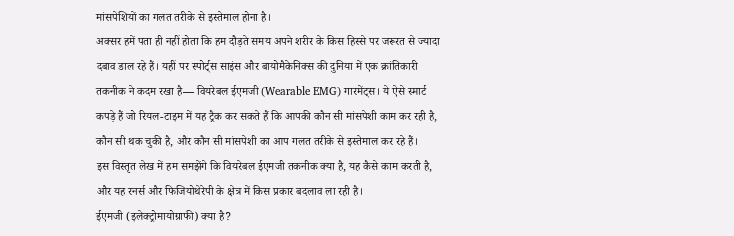मांसपेशियों का गलत तरीके से इस्तेमाल होना है।
अक्सर हमें पता ही नहीं होता कि हम दौड़ते समय अपने शरीर के किस हिस्से पर जरूरत से ज्यादा दबाव डाल रहे हैं। यहीं पर स्पोर्ट्स साइंस और बायोमैकेनिक्स की दुनिया में एक क्रांतिकारी तकनीक ने कदम रखा है— वियरेबल ईएमजी (Wearable EMG) गारमेंट्स। ये ऐसे स्मार्ट कपड़े हैं जो रियल-टाइम में यह ट्रैक कर सकते हैं कि आपकी कौन सी मांसपेशी काम कर रही है, कौन सी थक चुकी है, और कौन सी मांसपेशी का आप गलत तरीके से इस्तेमाल कर रहे हैं।
इस विस्तृत लेख में हम समझेंगे कि वियरेबल ईएमजी तकनीक क्या है, यह कैसे काम करती है, और यह रनर्स और फिजियोथेरेपी के क्षेत्र में किस प्रकार बदलाव ला रही है।
ईएमजी (इलेक्ट्रोमायोग्राफी) क्या है?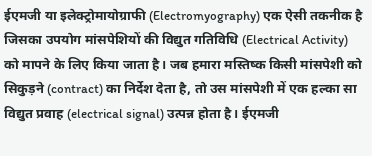ईएमजी या इलेक्ट्रोमायोग्राफी (Electromyography) एक ऐसी तकनीक है जिसका उपयोग मांसपेशियों की विद्युत गतिविधि (Electrical Activity) को मापने के लिए किया जाता है। जब हमारा मस्तिष्क किसी मांसपेशी को सिकुड़ने (contract) का निर्देश देता है, तो उस मांसपेशी में एक हल्का सा विद्युत प्रवाह (electrical signal) उत्पन्न होता है। ईएमजी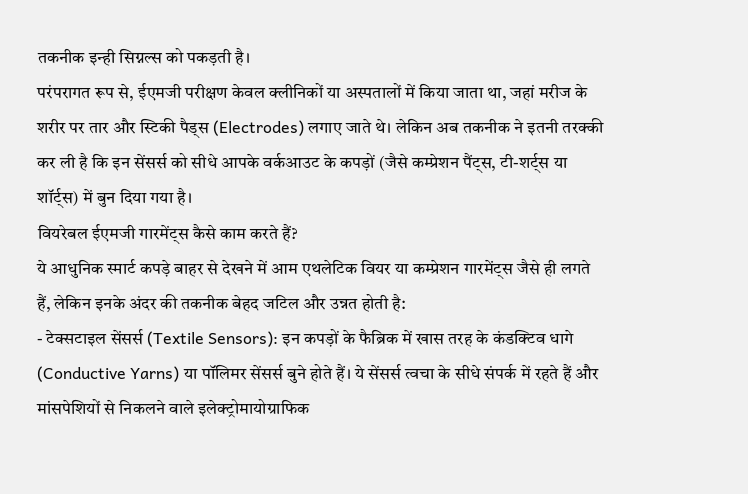तकनीक इन्ही सिग्नल्स को पकड़ती है।
परंपरागत रूप से, ईएमजी परीक्षण केवल क्लीनिकों या अस्पतालों में किया जाता था, जहां मरीज के शरीर पर तार और स्टिकी पैड्स (Electrodes) लगाए जाते थे। लेकिन अब तकनीक ने इतनी तरक्की कर ली है कि इन सेंसर्स को सीधे आपके वर्कआउट के कपड़ों (जैसे कम्प्रेशन पैंट्स, टी-शर्ट्स या शॉर्ट्स) में बुन दिया गया है।
वियरेबल ईएमजी गारमेंट्स कैसे काम करते हैं?
ये आधुनिक स्मार्ट कपड़े बाहर से देखने में आम एथलेटिक वियर या कम्प्रेशन गारमेंट्स जैसे ही लगते हैं, लेकिन इनके अंदर की तकनीक बेहद जटिल और उन्नत होती है:
- टेक्सटाइल सेंसर्स (Textile Sensors): इन कपड़ों के फैब्रिक में खास तरह के कंडक्टिव धागे (Conductive Yarns) या पॉलिमर सेंसर्स बुने होते हैं। ये सेंसर्स त्वचा के सीधे संपर्क में रहते हैं और मांसपेशियों से निकलने वाले इलेक्ट्रोमायोग्राफिक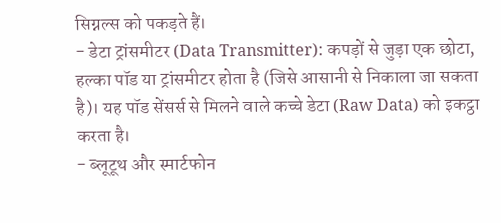सिग्नल्स को पकड़ते हैं।
- डेटा ट्रांसमीटर (Data Transmitter): कपड़ों से जुड़ा एक छोटा, हल्का पॉड या ट्रांसमीटर होता है (जिसे आसानी से निकाला जा सकता है)। यह पॉड सेंसर्स से मिलने वाले कच्चे डेटा (Raw Data) को इकट्ठा करता है।
- ब्लूटूथ और स्मार्टफोन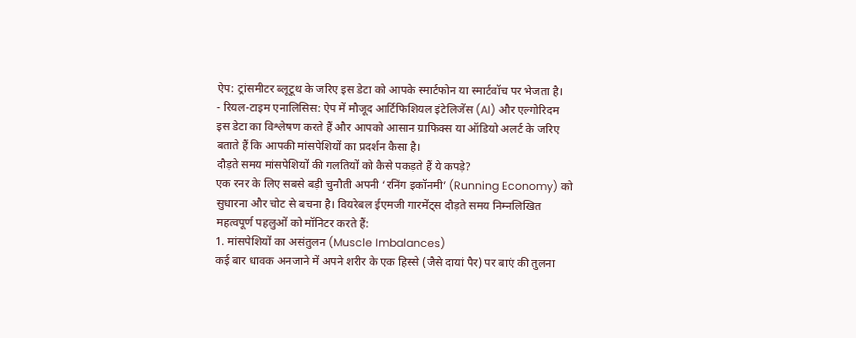ऐप: ट्रांसमीटर ब्लूटूथ के जरिए इस डेटा को आपके स्मार्टफोन या स्मार्टवॉच पर भेजता है।
- रियल-टाइम एनालिसिस: ऐप में मौजूद आर्टिफिशियल इंटेलिजेंस (AI) और एल्गोरिदम इस डेटा का विश्लेषण करते हैं और आपको आसान ग्राफिक्स या ऑडियो अलर्ट के जरिए बताते हैं कि आपकी मांसपेशियों का प्रदर्शन कैसा है।
दौड़ते समय मांसपेशियों की गलतियों को कैसे पकड़ते हैं ये कपड़े?
एक रनर के लिए सबसे बड़ी चुनौती अपनी ‘रनिंग इकॉनमी’ (Running Economy) को सुधारना और चोट से बचना है। वियरेबल ईएमजी गारमेंट्स दौड़ते समय निम्नलिखित महत्वपूर्ण पहलुओं को मॉनिटर करते हैं:
1. मांसपेशियों का असंतुलन (Muscle Imbalances)
कई बार धावक अनजाने में अपने शरीर के एक हिस्से (जैसे दायां पैर) पर बाएं की तुलना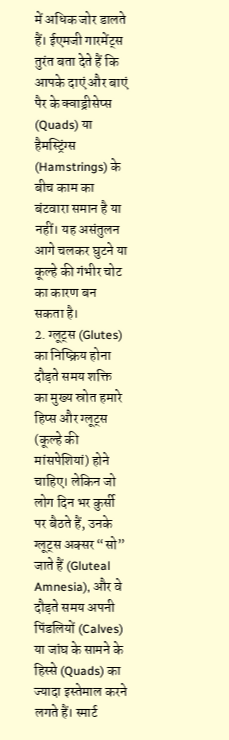में अधिक जोर डालते हैं। ईएमजी गारमेंट्स तुरंत बता देते हैं कि आपके दाएं और बाएं पैर के क्वाड्रीसेप्स (Quads) या हैमस्ट्रिंग्स (Hamstrings) के बीच काम का बंटवारा समान है या नहीं। यह असंतुलन आगे चलकर घुटने या कूल्हे की गंभीर चोट का कारण बन सकता है।
2. ग्लूट्स (Glutes) का निष्क्रिय होना
दौड़ते समय शक्ति का मुख्य स्रोत हमारे हिप्स और ग्लूट्स (कूल्हे की मांसपेशियां) होने चाहिए। लेकिन जो लोग दिन भर कुर्सी पर बैठते हैं, उनके ग्लूट्स अक्सर “सो” जाते हैं (Gluteal Amnesia), और वे दौड़ते समय अपनी पिंडलियों (Calves) या जांघ के सामने के हिस्से (Quads) का ज्यादा इस्तेमाल करने लगते हैं। स्मार्ट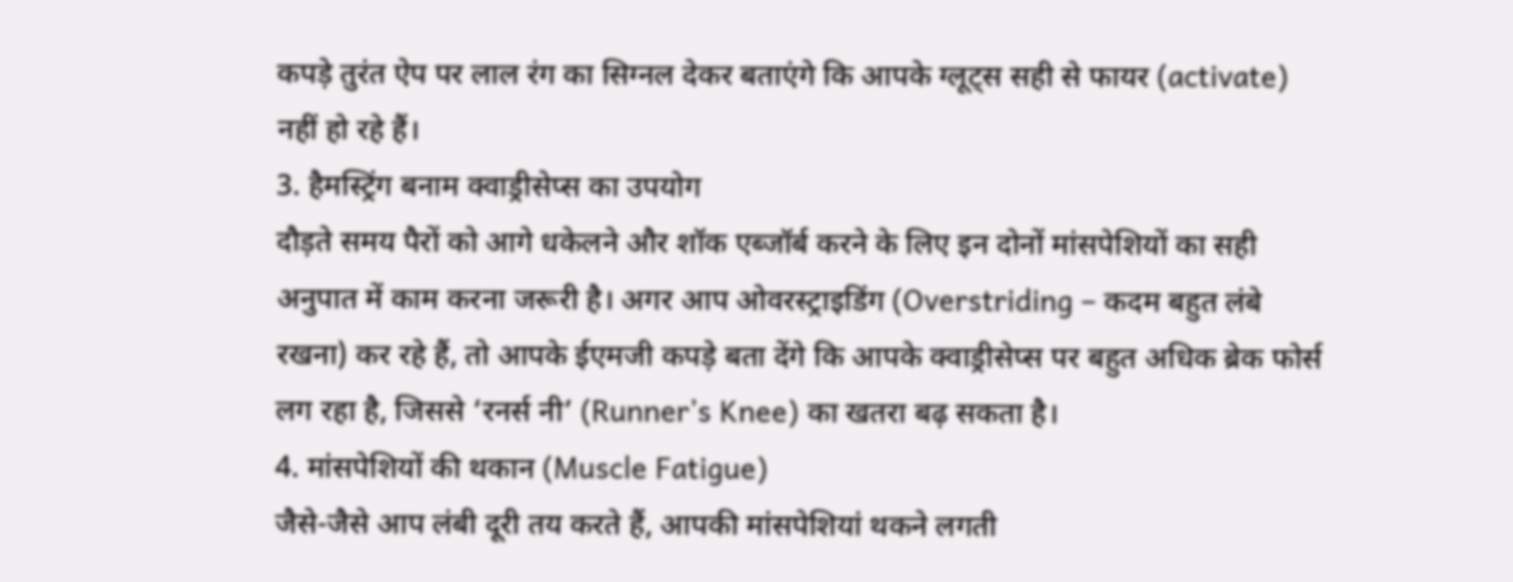कपड़े तुरंत ऐप पर लाल रंग का सिग्नल देकर बताएंगे कि आपके ग्लूट्स सही से फायर (activate) नहीं हो रहे हैं।
3. हैमस्ट्रिंग बनाम क्वाड्रीसेप्स का उपयोग
दौड़ते समय पैरों को आगे धकेलने और शॉक एब्जॉर्ब करने के लिए इन दोनों मांसपेशियों का सही अनुपात में काम करना जरूरी है। अगर आप ओवरस्ट्राइडिंग (Overstriding – कदम बहुत लंबे रखना) कर रहे हैं, तो आपके ईएमजी कपड़े बता देंगे कि आपके क्वाड्रीसेप्स पर बहुत अधिक ब्रेक फोर्स लग रहा है, जिससे ‘रनर्स नी’ (Runner’s Knee) का खतरा बढ़ सकता है।
4. मांसपेशियों की थकान (Muscle Fatigue)
जैसे-जैसे आप लंबी दूरी तय करते हैं, आपकी मांसपेशियां थकने लगती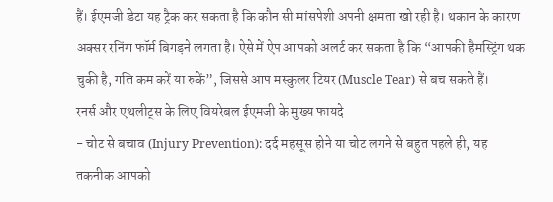हैं। ईएमजी डेटा यह ट्रैक कर सकता है कि कौन सी मांसपेशी अपनी क्षमता खो रही है। थकान के कारण अक्सर रनिंग फॉर्म बिगड़ने लगता है। ऐसे में ऐप आपको अलर्ट कर सकता है कि “आपकी हैमस्ट्रिंग थक चुकी है, गति कम करें या रुकें”, जिससे आप मस्कुलर टियर (Muscle Tear) से बच सकते हैं।
रनर्स और एथलीट्स के लिए वियरेबल ईएमजी के मुख्य फायदे
- चोट से बचाव (Injury Prevention): दर्द महसूस होने या चोट लगने से बहुत पहले ही, यह तकनीक आपको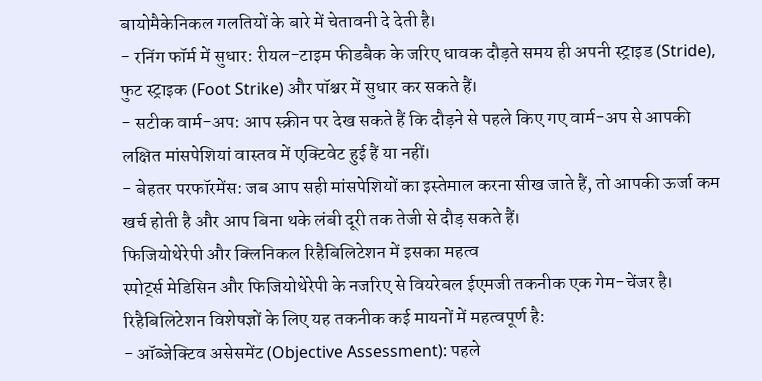बायोमैकेनिकल गलतियों के बारे में चेतावनी दे देती है।
- रनिंग फॉर्म में सुधार: रीयल-टाइम फीडबैक के जरिए धावक दौड़ते समय ही अपनी स्ट्राइड (Stride), फुट स्ट्राइक (Foot Strike) और पॉश्चर में सुधार कर सकते हैं।
- सटीक वार्म-अप: आप स्क्रीन पर देख सकते हैं कि दौड़ने से पहले किए गए वार्म-अप से आपकी लक्षित मांसपेशियां वास्तव में एक्टिवेट हुई हैं या नहीं।
- बेहतर परफॉरमेंस: जब आप सही मांसपेशियों का इस्तेमाल करना सीख जाते हैं, तो आपकी ऊर्जा कम खर्च होती है और आप बिना थके लंबी दूरी तक तेजी से दौड़ सकते हैं।
फिजियोथेरेपी और क्लिनिकल रिहैबिलिटेशन में इसका महत्व
स्पोर्ट्स मेडिसिन और फिजियोथेरेपी के नजरिए से वियरेबल ईएमजी तकनीक एक गेम-चेंजर है। रिहैबिलिटेशन विशेषज्ञों के लिए यह तकनीक कई मायनों में महत्वपूर्ण है:
- ऑब्जेक्टिव असेसमेंट (Objective Assessment): पहले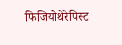फिजियोथेरेपिस्ट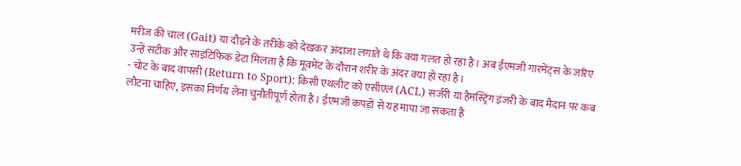मरीज की चाल (Gait) या दौड़ने के तरीके को देखकर अंदाजा लगाते थे कि क्या गलत हो रहा है। अब ईएमजी गारमेंट्स के जरिए उन्हें सटीक और साइंटिफिक डेटा मिलता है कि मूवमेंट के दौरान शरीर के अंदर क्या हो रहा है।
- चोट के बाद वापसी (Return to Sport): किसी एथलीट को एसीएल (ACL) सर्जरी या हैमस्ट्रिंग इंजरी के बाद मैदान पर कब लौटना चाहिए, इसका निर्णय लेना चुनौतीपूर्ण होता है। ईएमजी कपड़ों से यह मापा जा सकता है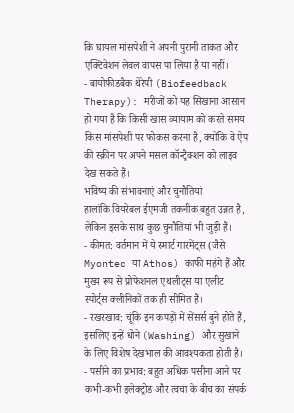कि घायल मांसपेशी ने अपनी पुरानी ताकत और एक्टिवेशन लेवल वापस पा लिया है या नहीं।
- बायोफीडबैक थेरेपी (Biofeedback Therapy): मरीजों को यह सिखाना आसान हो गया है कि किसी खास व्यायाम को करते समय किस मांसपेशी पर फोकस करना है, क्योंकि वे ऐप की स्क्रीन पर अपने मसल कॉन्ट्रैक्शन को लाइव देख सकते हैं।
भविष्य की संभावनाएं और चुनौतियां
हालांकि वियरेबल ईएमजी तकनीक बहुत उन्नत है, लेकिन इसके साथ कुछ चुनौतियां भी जुड़ी हैं।
- कीमत: वर्तमान में ये स्मार्ट गारमेंट्स (जैसे Myontec या Athos) काफी महंगे हैं और मुख्य रूप से प्रोफेशनल एथलीट्स या एलीट स्पोर्ट्स क्लीनिकों तक ही सीमित हैं।
- रखरखाव: चूंकि इन कपड़ों में सेंसर्स बुने होते हैं, इसलिए इन्हें धोने (Washing) और सुखाने के लिए विशेष देखभाल की आवश्यकता होती है।
- पसीने का प्रभाव: बहुत अधिक पसीना आने पर कभी-कभी इलेक्ट्रोड और त्वचा के बीच का संपर्क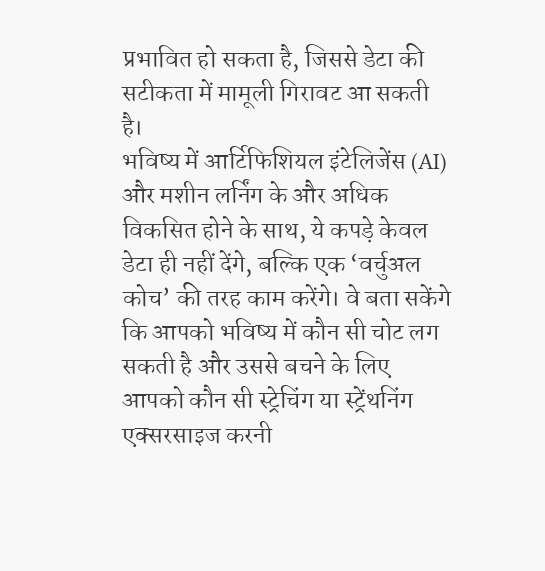प्रभावित हो सकता है, जिससे डेटा की सटीकता में मामूली गिरावट आ सकती है।
भविष्य में आर्टिफिशियल इंटेलिजेंस (AI) और मशीन लर्निंग के और अधिक विकसित होने के साथ, ये कपड़े केवल डेटा ही नहीं देंगे, बल्कि एक ‘वर्चुअल कोच’ की तरह काम करेंगे। वे बता सकेंगे कि आपको भविष्य में कौन सी चोट लग सकती है और उससे बचने के लिए आपको कौन सी स्ट्रेचिंग या स्ट्रेंथनिंग एक्सरसाइज करनी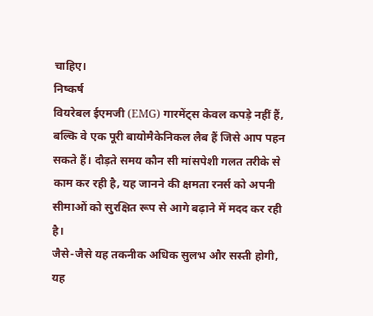चाहिए।
निष्कर्ष
वियरेबल ईएमजी (EMG) गारमेंट्स केवल कपड़े नहीं हैं, बल्कि वे एक पूरी बायोमैकेनिकल लैब हैं जिसे आप पहन सकते हैं। दौड़ते समय कौन सी मांसपेशी गलत तरीके से काम कर रही है, यह जानने की क्षमता रनर्स को अपनी सीमाओं को सुरक्षित रूप से आगे बढ़ाने में मदद कर रही है।
जैसे-जैसे यह तकनीक अधिक सुलभ और सस्ती होगी, यह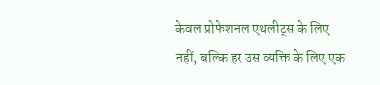केवल प्रोफेशनल एथलीट्स के लिए नहीं, बल्कि हर उस व्यक्ति के लिए एक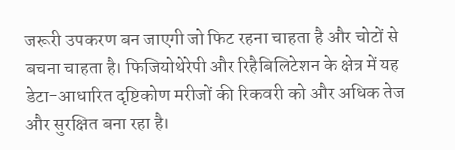जरूरी उपकरण बन जाएगी जो फिट रहना चाहता है और चोटों से बचना चाहता है। फिजियोथेरेपी और रिहैबिलिटेशन के क्षेत्र में यह डेटा-आधारित दृष्टिकोण मरीजों की रिकवरी को और अधिक तेज और सुरक्षित बना रहा है।